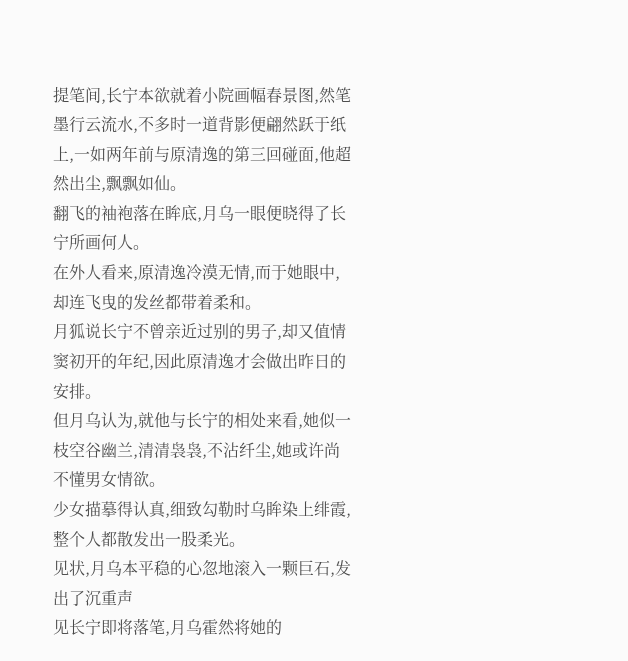提笔间,长宁本欲就着小院画幅春景图,然笔墨行云流水,不多时一道背影便翩然跃于纸上,一如两年前与原清逸的第三回碰面,他超然出尘,飘飘如仙。
翻飞的袖袍落在眸底,月乌一眼便晓得了长宁所画何人。
在外人看来,原清逸冷漠无情,而于她眼中,却连飞曳的发丝都带着柔和。
月狐说长宁不曾亲近过别的男子,却又值情窦初开的年纪,因此原清逸才会做出昨日的安排。
但月乌认为,就他与长宁的相处来看,她似一枝空谷幽兰,清清袅袅,不沾纤尘,她或许尚不懂男女情欲。
少女描摹得认真,细致勾勒时乌眸染上绯霞,整个人都散发出一股柔光。
见状,月乌本平稳的心忽地滚入一颗巨石,发出了沉重声
见长宁即将落笔,月乌霍然将她的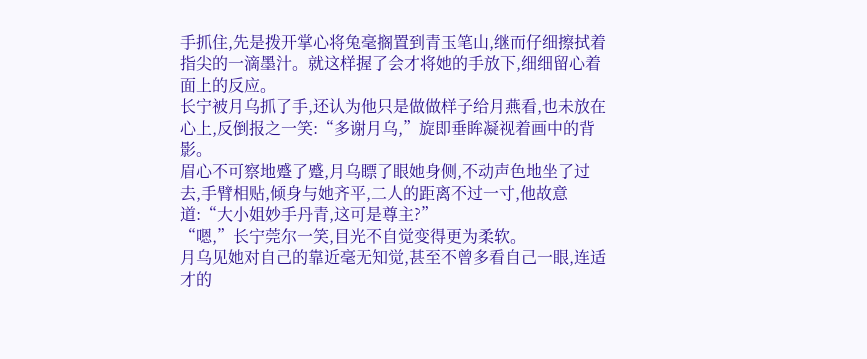手抓住,先是拨开掌心将兔毫搁置到青玉笔山,继而仔细擦拭着指尖的一滴墨汁。就这样握了会才将她的手放下,细细留心着面上的反应。
长宁被月乌抓了手,还认为他只是做做样子给月燕看,也未放在心上,反倒报之一笑:“多谢月乌,”旋即垂眸凝视着画中的背影。
眉心不可察地蹙了蹙,月乌瞟了眼她身侧,不动声色地坐了过去,手臂相贴,倾身与她齐平,二人的距离不过一寸,他故意道:“大小姐妙手丹青,这可是尊主?”
“嗯,”长宁莞尔一笑,目光不自觉变得更为柔软。
月乌见她对自己的靠近毫无知觉,甚至不曾多看自己一眼,连适才的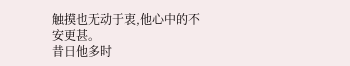触摸也无动于衷,他心中的不安更甚。
昔日他多时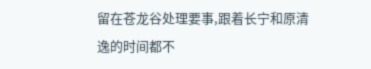留在苍龙谷处理要事,跟着长宁和原清逸的时间都不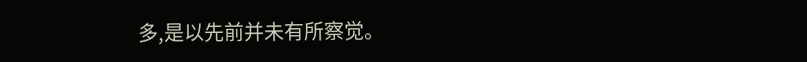多,是以先前并未有所察觉。